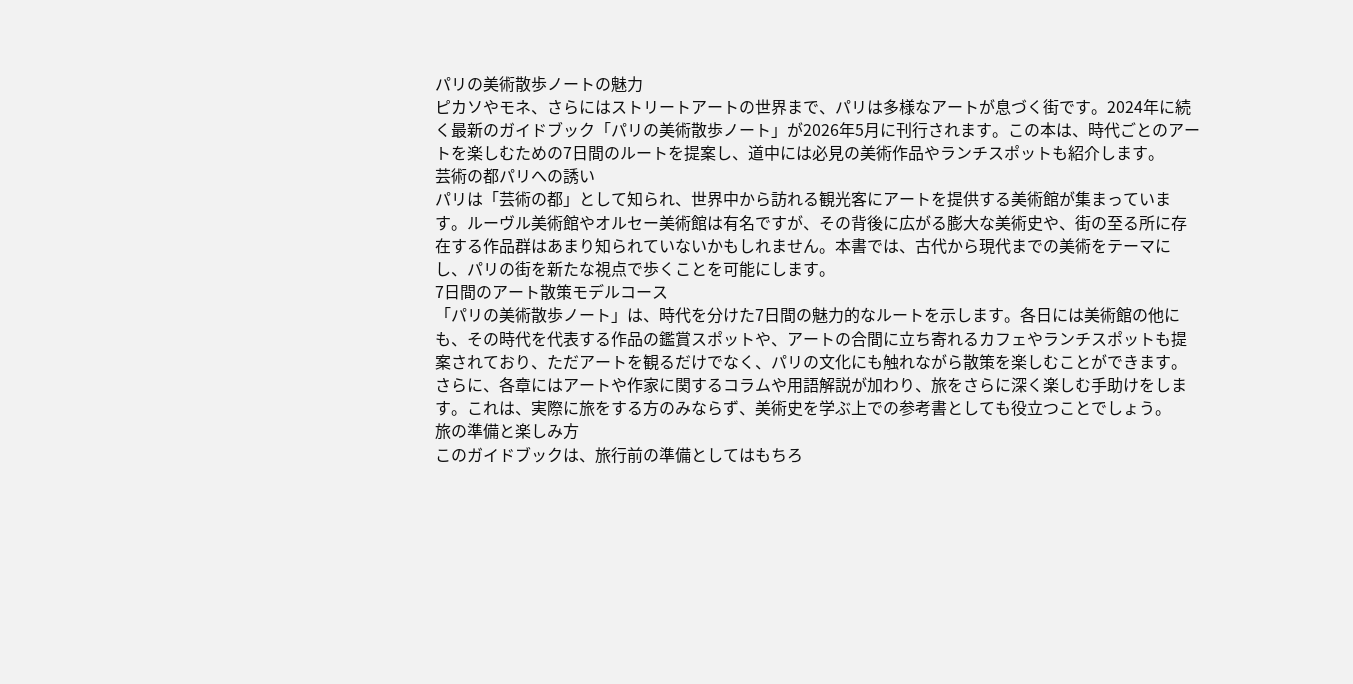パリの美術散歩ノートの魅力
ピカソやモネ、さらにはストリートアートの世界まで、パリは多様なアートが息づく街です。2024年に続く最新のガイドブック「パリの美術散歩ノート」が2026年5月に刊行されます。この本は、時代ごとのアートを楽しむための7日間のルートを提案し、道中には必見の美術作品やランチスポットも紹介します。
芸術の都パリへの誘い
パリは「芸術の都」として知られ、世界中から訪れる観光客にアートを提供する美術館が集まっています。ルーヴル美術館やオルセー美術館は有名ですが、その背後に広がる膨大な美術史や、街の至る所に存在する作品群はあまり知られていないかもしれません。本書では、古代から現代までの美術をテーマにし、パリの街を新たな視点で歩くことを可能にします。
7日間のアート散策モデルコース
「パリの美術散歩ノート」は、時代を分けた7日間の魅力的なルートを示します。各日には美術館の他にも、その時代を代表する作品の鑑賞スポットや、アートの合間に立ち寄れるカフェやランチスポットも提案されており、ただアートを観るだけでなく、パリの文化にも触れながら散策を楽しむことができます。
さらに、各章にはアートや作家に関するコラムや用語解説が加わり、旅をさらに深く楽しむ手助けをします。これは、実際に旅をする方のみならず、美術史を学ぶ上での参考書としても役立つことでしょう。
旅の準備と楽しみ方
このガイドブックは、旅行前の準備としてはもちろ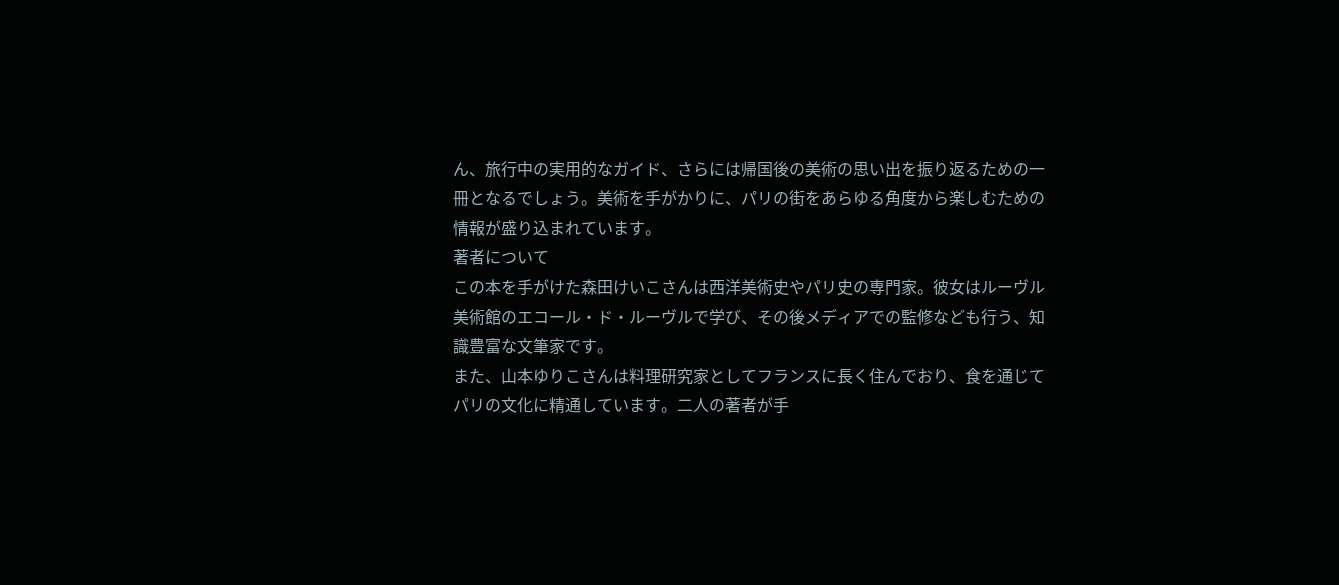ん、旅行中の実用的なガイド、さらには帰国後の美術の思い出を振り返るための一冊となるでしょう。美術を手がかりに、パリの街をあらゆる角度から楽しむための情報が盛り込まれています。
著者について
この本を手がけた森田けいこさんは西洋美術史やパリ史の専門家。彼女はルーヴル美術館のエコール・ド・ルーヴルで学び、その後メディアでの監修なども行う、知識豊富な文筆家です。
また、山本ゆりこさんは料理研究家としてフランスに長く住んでおり、食を通じてパリの文化に精通しています。二人の著者が手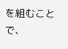を組むことで、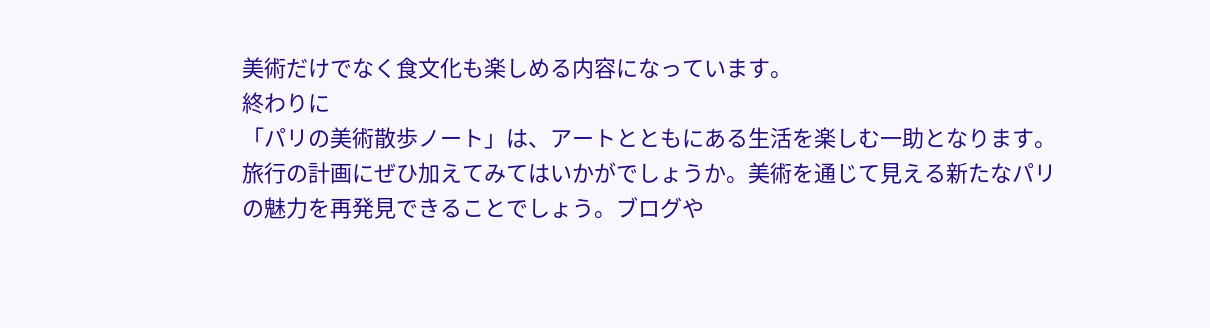美術だけでなく食文化も楽しめる内容になっています。
終わりに
「パリの美術散歩ノート」は、アートとともにある生活を楽しむ一助となります。旅行の計画にぜひ加えてみてはいかがでしょうか。美術を通じて見える新たなパリの魅力を再発見できることでしょう。ブログや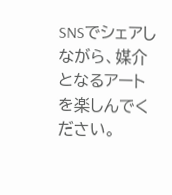SNSでシェアしながら、媒介となるアートを楽しんでください。